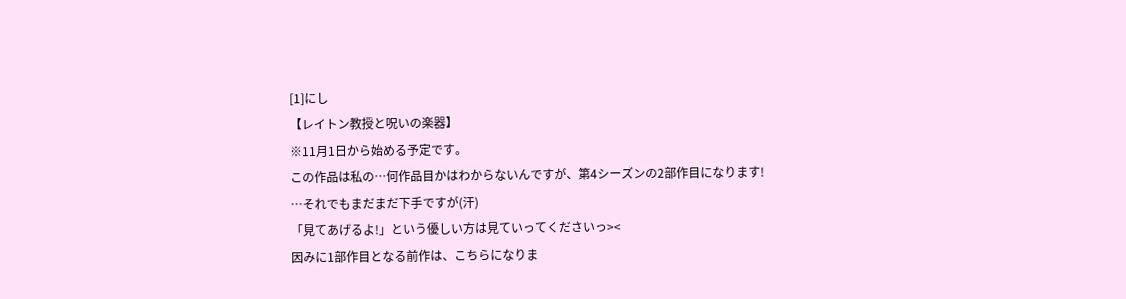[1]にし
【レイトン教授と呪いの楽器】
※11月1日から始める予定です。
この作品は私の…何作品目かはわからないんですが、第4シーズンの2部作目になります!
…それでもまだまだ下手ですが(汗)
「見てあげるよ!」という優しい方は見ていってくださいっ><
因みに1部作目となる前作は、こちらになりま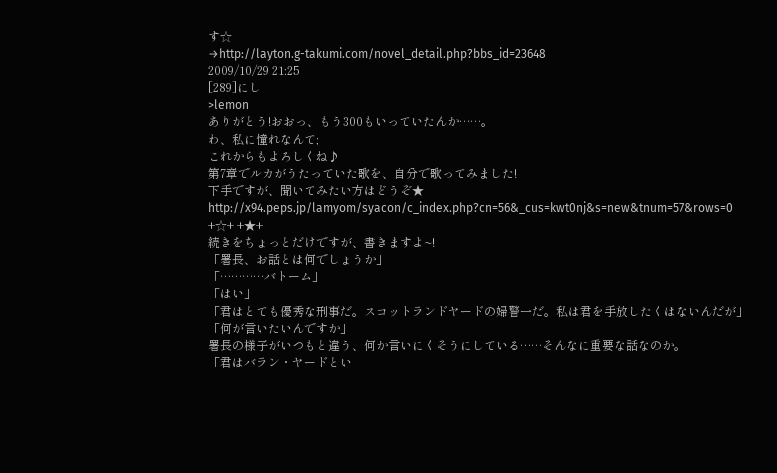す☆
→http://layton.g-takumi.com/novel_detail.php?bbs_id=23648
2009/10/29 21:25
[289]にし
>lemon
ありがとう!おおっ、もう300もいっていたんか……。
わ、私に憧れなんて;
これからもよろしくね♪
第7章でルカがうたっていた歌を、自分で歌ってみました!
下手ですが、聞いてみたい方はどうぞ★
http://x94.peps.jp/lamyom/syacon/c_index.php?cn=56&_cus=kwt0nj&s=new&tnum=57&rows=0
+☆+ +★+
続きをちょっとだけですが、書きますよ~!
「署長、お話とは何でしょうか」
「…………バトーム」
「はい」
「君はとても優秀な刑事だ。スコットランドヤードの婦警一だ。私は君を手放したくはないんだが」
「何が言いたいんですか」
署長の様子がいつもと違う、何か言いにくそうにしている……そんなに重要な話なのか。
「君はバラン・ヤードとい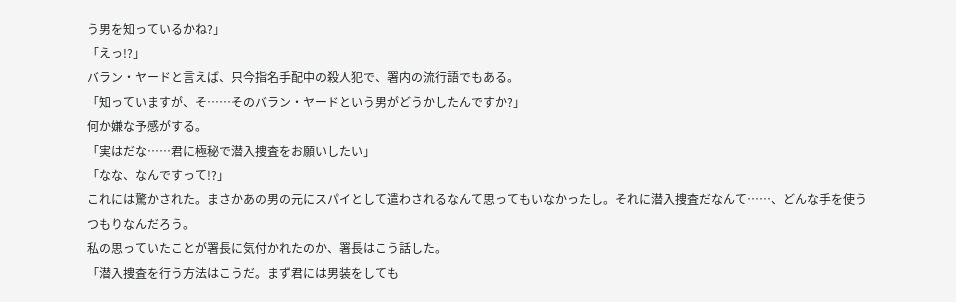う男を知っているかね?」
「えっ!?」
バラン・ヤードと言えば、只今指名手配中の殺人犯で、署内の流行語でもある。
「知っていますが、そ……そのバラン・ヤードという男がどうかしたんですか?」
何か嫌な予感がする。
「実はだな……君に極秘で潜入捜査をお願いしたい」
「なな、なんですって!?」
これには驚かされた。まさかあの男の元にスパイとして遣わされるなんて思ってもいなかったし。それに潜入捜査だなんて……、どんな手を使うつもりなんだろう。
私の思っていたことが署長に気付かれたのか、署長はこう話した。
「潜入捜査を行う方法はこうだ。まず君には男装をしても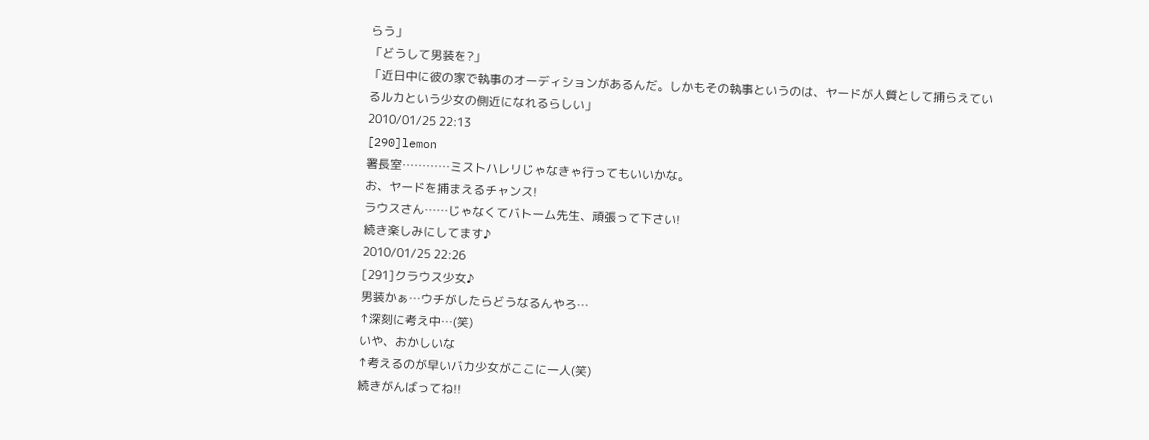らう」
「どうして男装を?」
「近日中に彼の家で執事のオーディションがあるんだ。しかもその執事というのは、ヤードが人質として捕らえているルカという少女の側近になれるらしい」
2010/01/25 22:13
[290]lemon
署長室…………ミストハレリじゃなきゃ行ってもいいかな。
お、ヤードを捕まえるチャンス!
ラウスさん……じゃなくてバトーム先生、頑張って下さい!
続き楽しみにしてます♪
2010/01/25 22:26
[291]クラウス少女♪
男装かぁ…ウチがしたらどうなるんやろ…
↑深刻に考え中…(笑)
いや、おかしいな
↑考えるのが早いバカ少女がここに一人(笑)
続きがんばってね!!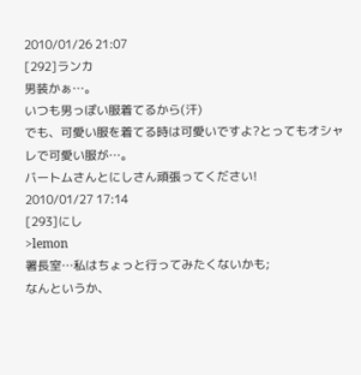2010/01/26 21:07
[292]ランカ
男装かぁ…。
いつも男っぽい服着てるから(汗)
でも、可愛い服を着てる時は可愛いですよ?とってもオシャレで可愛い服が…。
バートムさんとにしさん頑張ってください!
2010/01/27 17:14
[293]にし
>lemon
署長室…私はちょっと行ってみたくないかも;
なんというか、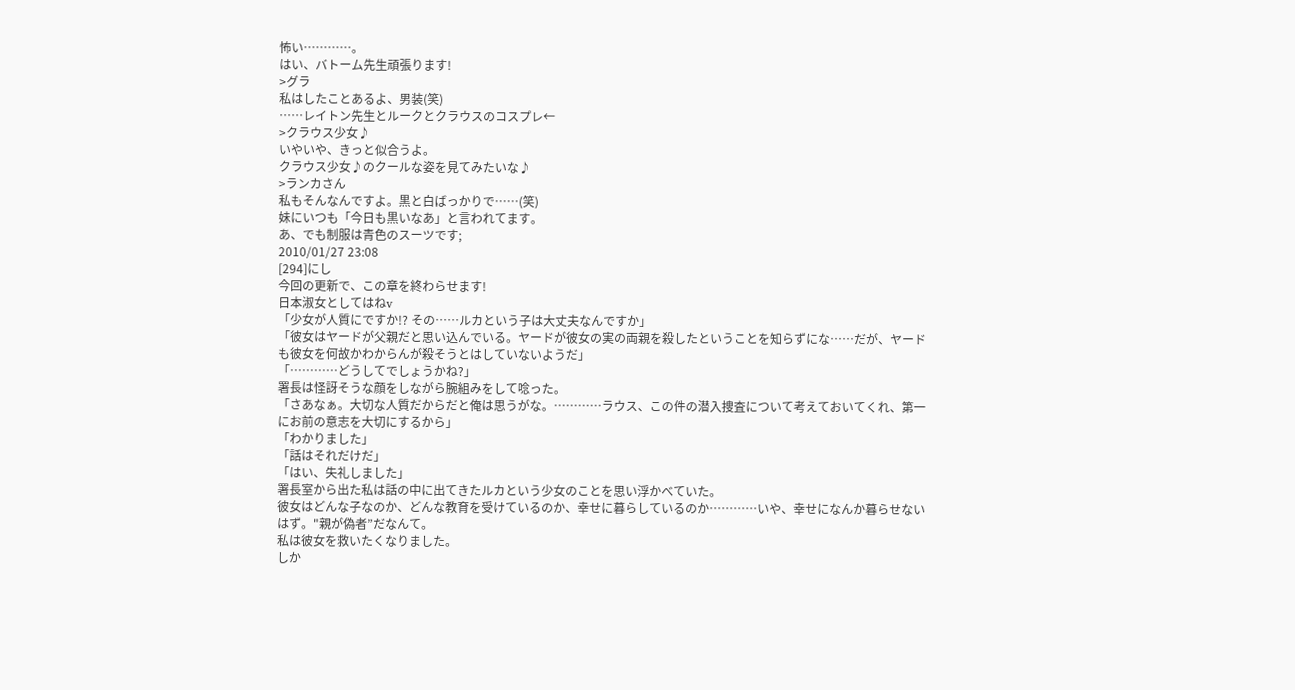怖い…………。
はい、バトーム先生頑張ります!
>グラ
私はしたことあるよ、男装(笑)
……レイトン先生とルークとクラウスのコスプレ←
>クラウス少女♪
いやいや、きっと似合うよ。
クラウス少女♪のクールな姿を見てみたいな♪
>ランカさん
私もそんなんですよ。黒と白ばっかりで……(笑)
妹にいつも「今日も黒いなあ」と言われてます。
あ、でも制服は青色のスーツです;
2010/01/27 23:08
[294]にし
今回の更新で、この章を終わらせます!
日本淑女としてはねv
「少女が人質にですか!? その……ルカという子は大丈夫なんですか」
「彼女はヤードが父親だと思い込んでいる。ヤードが彼女の実の両親を殺したということを知らずにな……だが、ヤードも彼女を何故かわからんが殺そうとはしていないようだ」
「…………どうしてでしょうかね?」
署長は怪訝そうな顔をしながら腕組みをして唸った。
「さあなぁ。大切な人質だからだと俺は思うがな。…………ラウス、この件の潜入捜査について考えておいてくれ、第一にお前の意志を大切にするから」
「わかりました」
「話はそれだけだ」
「はい、失礼しました」
署長室から出た私は話の中に出てきたルカという少女のことを思い浮かべていた。
彼女はどんな子なのか、どんな教育を受けているのか、幸せに暮らしているのか…………いや、幸せになんか暮らせないはず。"親が偽者”だなんて。
私は彼女を救いたくなりました。
しか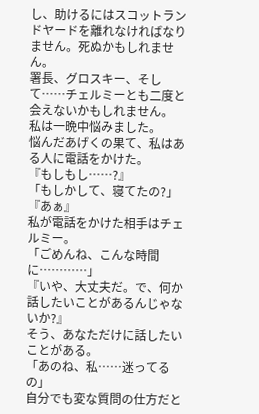し、助けるにはスコットランドヤードを離れなければなりません。死ぬかもしれません。
署長、グロスキー、そして……チェルミーとも二度と会えないかもしれません。
私は一晩中悩みました。
悩んだあげくの果て、私はある人に電話をかけた。
『もしもし……?』
「もしかして、寝てたの?」
『あぁ』
私が電話をかけた相手はチェルミー。
「ごめんね、こんな時間に…………」
『いや、大丈夫だ。で、何か話したいことがあるんじゃないか?』
そう、あなただけに話したいことがある。
「あのね、私……迷ってるの」
自分でも変な質問の仕方だと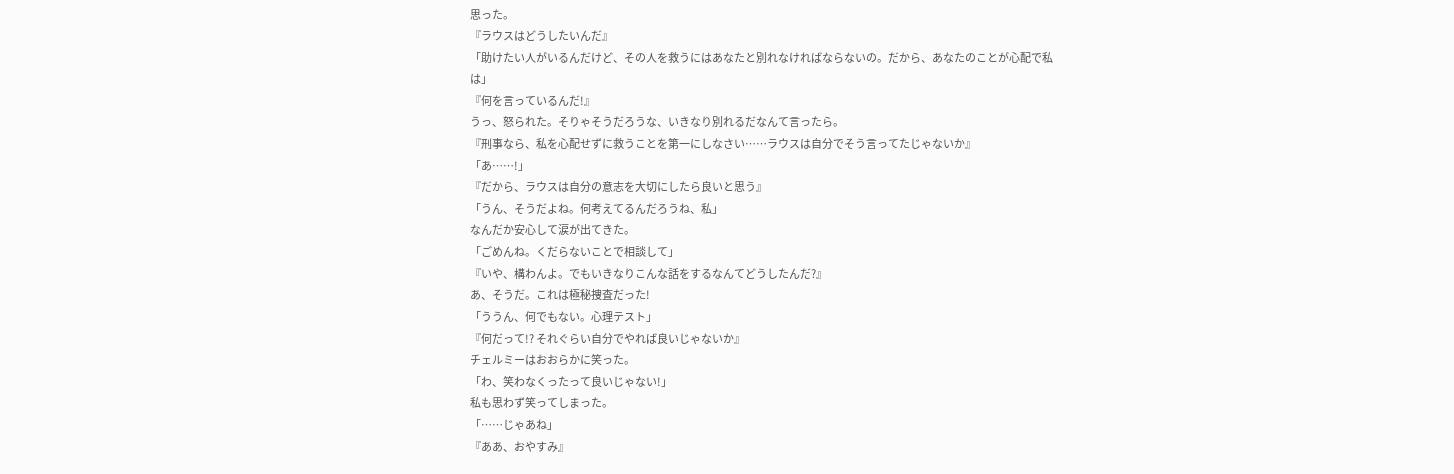思った。
『ラウスはどうしたいんだ』
「助けたい人がいるんだけど、その人を救うにはあなたと別れなければならないの。だから、あなたのことが心配で私は」
『何を言っているんだ!』
うっ、怒られた。そりゃそうだろうな、いきなり別れるだなんて言ったら。
『刑事なら、私を心配せずに救うことを第一にしなさい……ラウスは自分でそう言ってたじゃないか』
「あ……!」
『だから、ラウスは自分の意志を大切にしたら良いと思う』
「うん、そうだよね。何考えてるんだろうね、私」
なんだか安心して涙が出てきた。
「ごめんね。くだらないことで相談して」
『いや、構わんよ。でもいきなりこんな話をするなんてどうしたんだ?』
あ、そうだ。これは極秘捜査だった!
「ううん、何でもない。心理テスト」
『何だって!? それぐらい自分でやれば良いじゃないか』
チェルミーはおおらかに笑った。
「わ、笑わなくったって良いじゃない!」
私も思わず笑ってしまった。
「……じゃあね」
『ああ、おやすみ』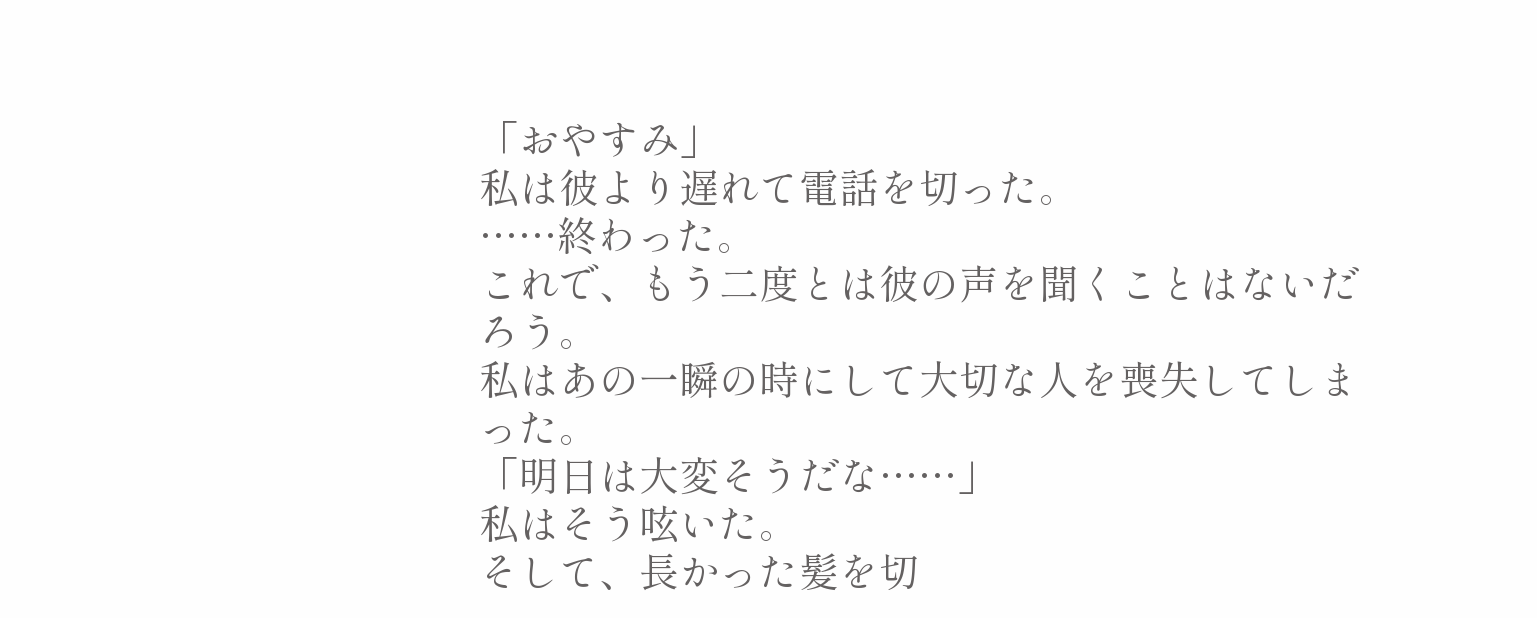「おやすみ」
私は彼より遅れて電話を切った。
……終わった。
これで、もう二度とは彼の声を聞くことはないだろう。
私はあの一瞬の時にして大切な人を喪失してしまった。
「明日は大変そうだな……」
私はそう呟いた。
そして、長かった髪を切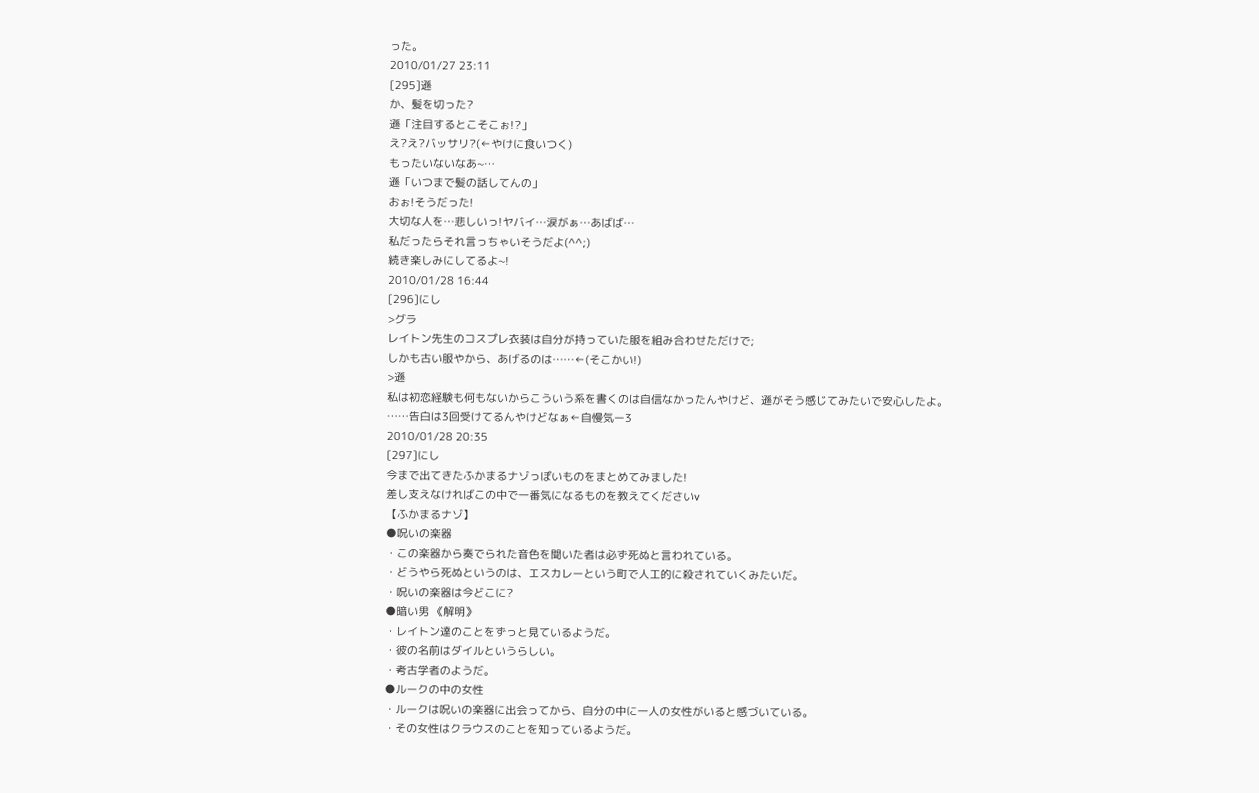った。
2010/01/27 23:11
[295]遜
か、髪を切った?
遜「注目するとこそこぉ!?」
え?え?バッサリ?(←やけに食いつく)
もったいないなあ~…
遜「いつまで髪の話してんの」
おぉ!そうだった!
大切な人を…悲しいっ!ヤバイ…涙がぁ…あばば…
私だったらそれ言っちゃいそうだよ(^^;)
続き楽しみにしてるよ~!
2010/01/28 16:44
[296]にし
>グラ
レイトン先生のコスプレ衣装は自分が持っていた服を組み合わせただけで;
しかも古い服やから、あげるのは……←(そこかい!)
>遜
私は初恋経験も何もないからこういう系を書くのは自信なかったんやけど、遜がそう感じてみたいで安心したよ。
……告白は3回受けてるんやけどなぁ←自慢気ー3
2010/01/28 20:35
[297]にし
今まで出てきたふかまるナゾっぽいものをまとめてみました!
差し支えなければこの中で一番気になるものを教えてくださいv
【ふかまるナゾ】
●呪いの楽器
・この楽器から奏でられた音色を聞いた者は必ず死ぬと言われている。
・どうやら死ぬというのは、エスカレーという町で人工的に殺されていくみたいだ。
・呪いの楽器は今どこに?
●暗い男 《解明》
・レイトン達のことをずっと見ているようだ。
・彼の名前はダイルというらしい。
・考古学者のようだ。
●ルークの中の女性
・ルークは呪いの楽器に出会ってから、自分の中に一人の女性がいると感づいている。
・その女性はクラウスのことを知っているようだ。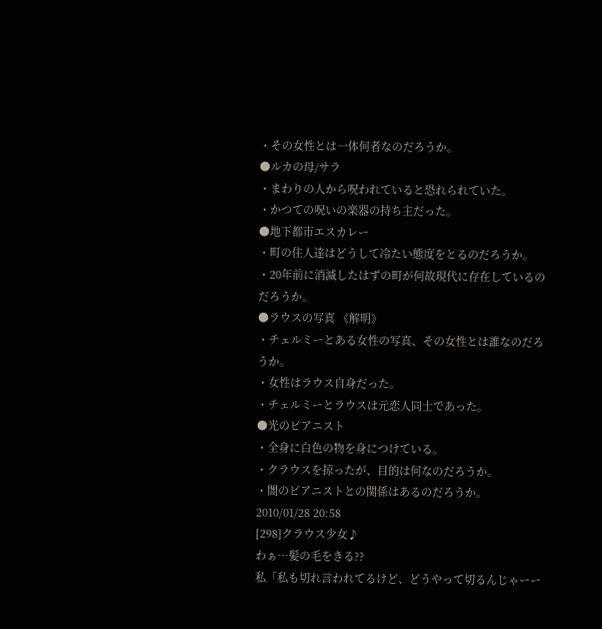・その女性とは一体何者なのだろうか。
●ルカの母/サラ
・まわりの人から呪われていると恐れられていた。
・かつての呪いの楽器の持ち主だった。
●地下都市エスカレー
・町の住人達はどうして冷たい態度をとるのだろうか。
・20年前に消滅したはずの町が何故現代に存在しているのだろうか。
●ラウスの写真 《解明》
・チェルミーとある女性の写真、その女性とは誰なのだろうか。
・女性はラウス自身だった。
・チェルミーとラウスは元恋人同士であった。
●光のピアニスト
・全身に白色の物を身につけている。
・クラウスを掠ったが、目的は何なのだろうか。
・闇のピアニストとの関係はあるのだろうか。
2010/01/28 20:58
[298]クラウス少女♪
わぁ…髪の毛をきる??
私「私も切れ言われてるけど、どうやって切るんじゃーー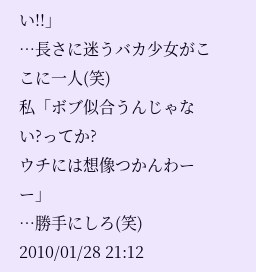い!!」
…長さに迷うバカ少女がここに一人(笑)
私「ボブ似合うんじゃない?ってか?
ウチには想像つかんわーー」
…勝手にしろ(笑)
2010/01/28 21:12